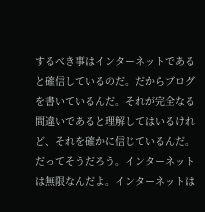するべき事はインターネットであると確信しているのだ。だからブログを書いているんだ。それが完全なる間違いであると理解してはいるけれど、それを確かに信じているんだ。だってそうだろう。インターネットは無限なんだよ。インターネットは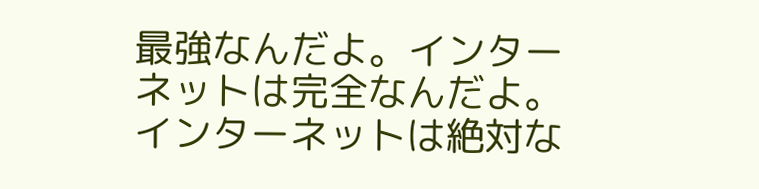最強なんだよ。インターネットは完全なんだよ。インターネットは絶対な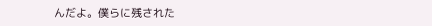んだよ。僕らに残された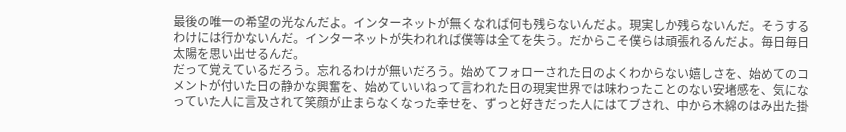最後の唯一の希望の光なんだよ。インターネットが無くなれば何も残らないんだよ。現実しか残らないんだ。そうするわけには行かないんだ。インターネットが失われれば僕等は全てを失う。だからこそ僕らは頑張れるんだよ。毎日毎日太陽を思い出せるんだ。
だって覚えているだろう。忘れるわけが無いだろう。始めてフォローされた日のよくわからない嬉しさを、始めてのコメントが付いた日の静かな興奮を、始めていいねって言われた日の現実世界では味わったことのない安堵感を、気になっていた人に言及されて笑顔が止まらなくなった幸せを、ずっと好きだった人にはてブされ、中から木綿のはみ出た掛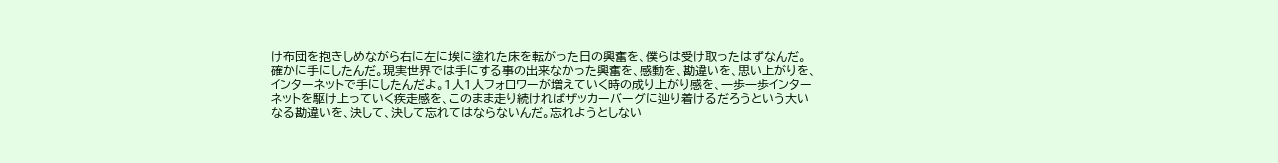け布団を抱きしめながら右に左に埃に塗れた床を転がった日の興奮を、僕らは受け取ったはずなんだ。確かに手にしたんだ。現実世界では手にする事の出来なかった興奮を、感動を、勘違いを、思い上がりを、インターネットで手にしたんだよ。1人1人フォロワーが増えていく時の成り上がり感を、一歩一歩インターネットを駆け上っていく疾走感を、このまま走り続ければザッカーバーグに辿り着けるだろうという大いなる勘違いを、決して、決して忘れてはならないんだ。忘れようとしない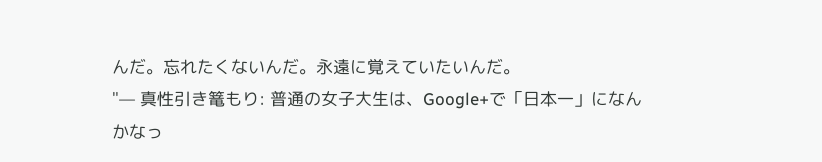んだ。忘れたくないんだ。永遠に覚えていたいんだ。
"— 真性引き篭もり: 普通の女子大生は、Google+で「日本一」になんかなっ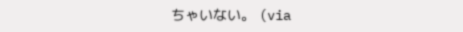ちゃいない。 (via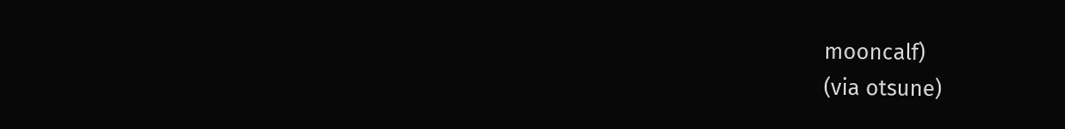mooncalf)
(via otsune)